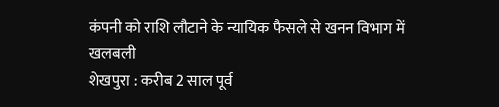कंपनी को राशि लौटाने के न्यायिक फैसले से खनन विभाग में खलबली
शेखपुरा : करीब 2 साल पूर्व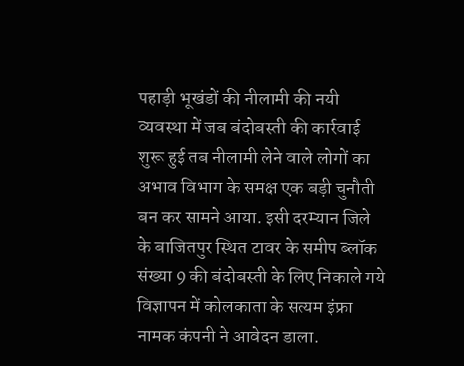पहाड़ी भूखंडों की नीलामी की नयी व्यवस्था में जब बंदोबस्ती की कार्रवाई शुरू हुई तब नीलामी लेने वाले लोगों का अभाव विभाग के समक्ष एक बड़ी चुनौती बन कर सामने आया. इसी दरम्यान जिले के बाजितपुर स्थित टावर के समीप ब्लॉक संख्या 9 की बंदोबस्ती के लिए निकाले गये विज्ञापन में कोलकाता के सत्यम इंफ्रा नामक कंपनी ने आवेदन डाला.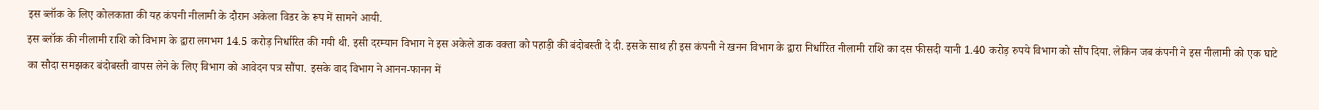इस ब्लॉक के लिए कोलकाता की यह कंपनी नीलामी के दौरान अकेला विडर के रूप में सामने आयी.
इस ब्लॉक की नीलामी राशि को विभाग के द्वारा लगभग 14.5 करोड़ निर्धारित की गयी थी. इसी दरम्यान विभाग ने इस अकेले डाक वक्ता को पहाड़ी की बंदोबस्ती दे दी. इसके साथ ही इस कंपनी ने खनन विभाग के द्वारा निर्धारित नीलामी राशि का दस फीसदी यानी 1.40 करोड़ रुपये विभाग को सौंप दिया. लेकिन जब कंपनी ने इस नीलामी को एक घाटे का सौदा समझकर बंदोबस्ती वापस लेने के लिए विभाग को आवेदन पत्र सौंपा. इसके वाद विभाग ने आनन-फानन में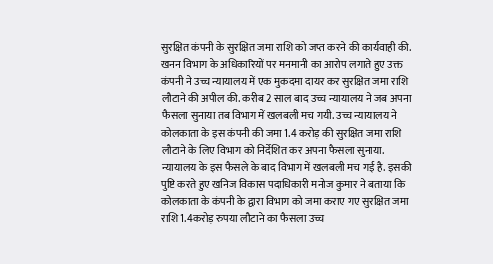सुरक्षित कंपनी के सुरक्षित जमा राशि को जप्त करने की कार्यवाही की. खनन विभाग के अधिकारियों पर मनमानी का आरोप लगाते हुए उक्त कंपनी ने उच्च न्यायालय में एक मुकदमा दायर कर सुरक्षित जमा राशि लौटाने की अपील की. करीब 2 साल बाद उच्च न्यायालय ने जब अपना फैसला सुनाया तब विभाग में खलबली मच गयी. उच्च न्यायालय ने कोलकाता के इस कंपनी की जमा 1.4 करोड़ की सुरक्षित जमा राशि लौटाने के लिए विभाग को निर्देशित कर अपना फैसला सुनाया.
न्यायालय के इस फैसले के बाद विभाग में खलबली मच गई है. इसकी पुष्टि करते हुए खनिज विकास पदाधिकारी मनोज कुमार ने बताया कि कोलकाता के कंपनी के द्वारा विभाग को जमा कराए गए सुरक्षित जमा राशि 1.4करोड़ रुपया लौटाने का फैसला उच्च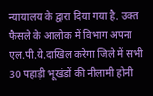न्यायालय के द्वारा दिया गया है. उक्त फैसले के आलोक में विभाग अपना एल.पी.ये.दाखिल करेगा जिले में सभी 30 पहाड़ी भूखंडों की नीलामी होनी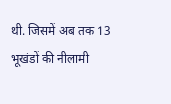थी. जिसमें अब तक 13 भूखंडों की नीलामी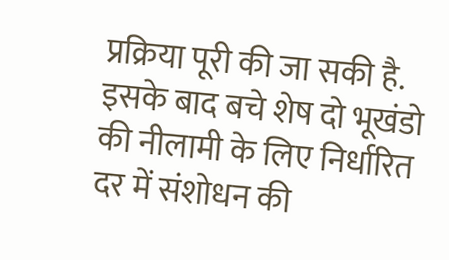प्रक्रिया पूरी की जा सकी है. इसके बाद बचे शेष दो भूखंडो की नीलामी के लिए निर्धारित दर में संशोधन की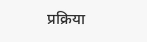प्रक्रिया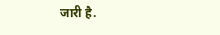जारी है.